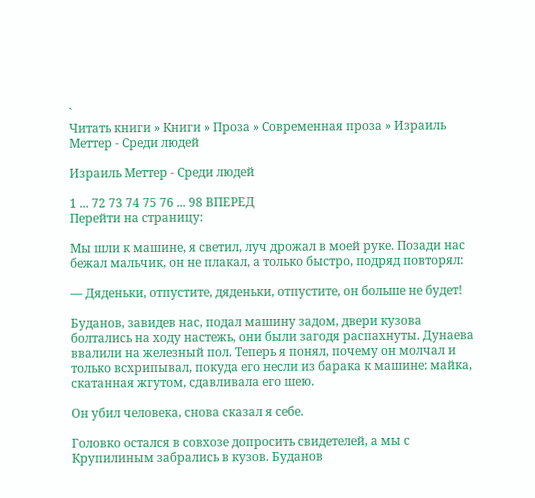`
Читать книги » Книги » Проза » Современная проза » Израиль Меттер - Среди людей

Израиль Меттер - Среди людей

1 ... 72 73 74 75 76 ... 98 ВПЕРЕД
Перейти на страницу:

Мы шли к машине, я светил, луч дрожал в моей руке. Позади нас бежал мальчик, он не плакал, а только быстро, подряд повторял:

— Дяденьки, отпустите, дяденьки, отпустите, он больше не будет!

Буданов, завидев нас, подал машину задом, двери кузова болтались на ходу настежь, они были загодя распахнуты. Дунаева ввалили на железный пол. Теперь я понял, почему он молчал и только всхрипывал, покуда его несли из барака к машине: майка, скатанная жгутом, сдавливала его шею.

Он убил человека, снова сказал я себе.

Головко остался в совхозе допросить свидетелей, а мы с Крупилиным забрались в кузов. Буданов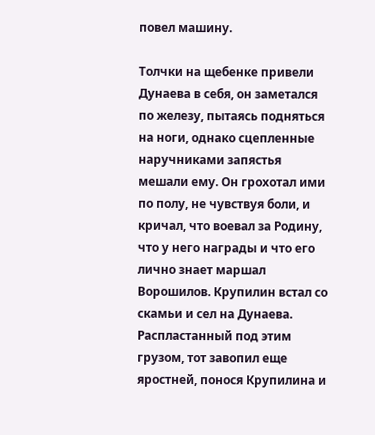повел машину.

Толчки на щебенке привели Дунаева в себя, он заметался по железу, пытаясь подняться на ноги, однако сцепленные наручниками запястья мешали ему. Он грохотал ими по полу, не чувствуя боли, и кричал, что воевал за Родину, что у него награды и что его лично знает маршал Ворошилов. Крупилин встал со скамьи и сел на Дунаева. Распластанный под этим грузом, тот завопил еще яростней, понося Крупилина и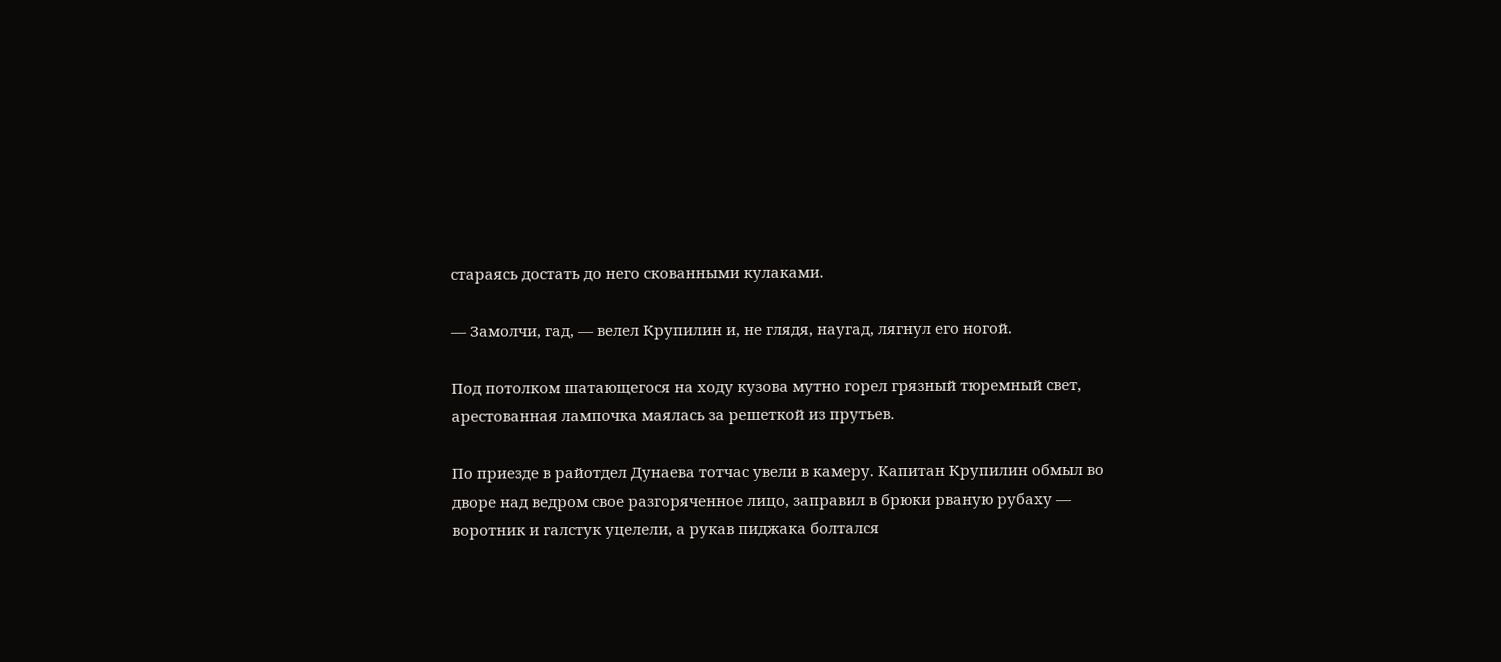стараясь достать до него скованными кулаками.

— Замолчи, гад, — велел Крупилин и, не глядя, наугад, лягнул его ногой.

Под потолком шатающегося на ходу кузова мутно горел грязный тюремный свет, арестованная лампочка маялась за решеткой из прутьев.

По приезде в райотдел Дунаева тотчас увели в камеру. Капитан Крупилин обмыл во дворе над ведром свое разгоряченное лицо, заправил в брюки рваную рубаху — воротник и галстук уцелели, а рукав пиджака болтался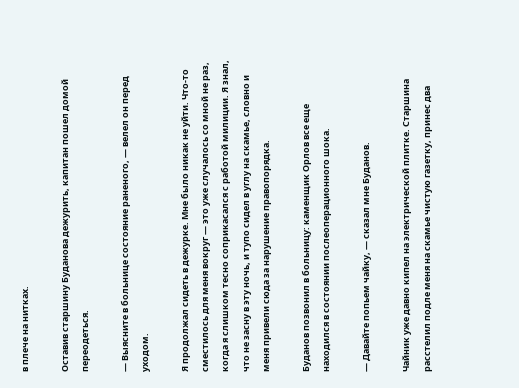в плече на нитках.

Оставив старшину Буданова дежурить, капитан пошел домой переодеться.

— Выясните в больнице состояние раненого, — велел он перед уходом.

Я продолжал сидеть в дежурке. Мне было никак не уйти. Что-то сместилось для меня вокруг — это уже случалось со мной не раз, когда я слишком тесно соприкасался с работой милиции. Я знал, что не засну в эту ночь, и тупо сидел в углу на скамье, словно и меня привели сюда за нарушение правопорядка.

Буданов позвонил в больницу: каменщик Орлов все еще находился в состоянии послеоперационного шока.

— Давайте попьем чайку, — сказал мне Буданов.

Чайник уже давно кипел на электрической плитке. Старшина расстелил подле меня на скамье чистую газетку, принес два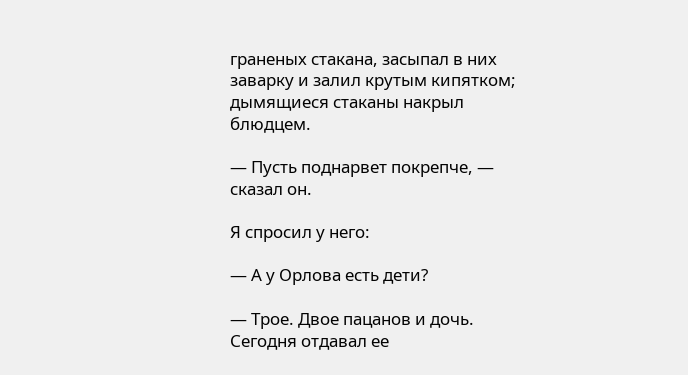граненых стакана, засыпал в них заварку и залил крутым кипятком; дымящиеся стаканы накрыл блюдцем.

— Пусть поднарвет покрепче, — сказал он.

Я спросил у него:

— А у Орлова есть дети?

— Трое. Двое пацанов и дочь. Сегодня отдавал ее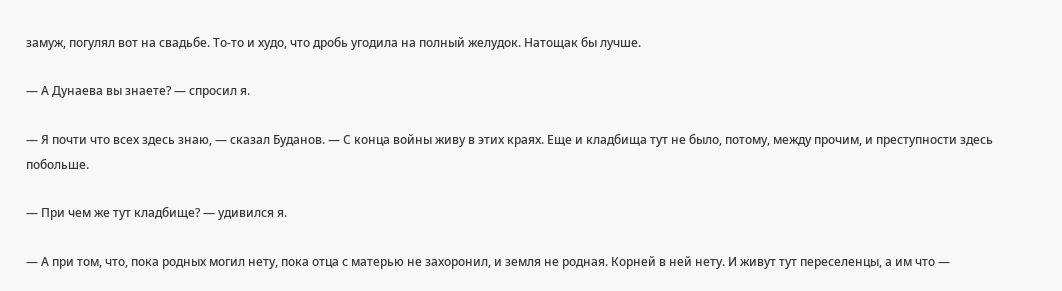замуж, погулял вот на свадьбе. То-то и худо, что дробь угодила на полный желудок. Натощак бы лучше.

— А Дунаева вы знаете? — спросил я.

— Я почти что всех здесь знаю, — сказал Буданов. — С конца войны живу в этих краях. Еще и кладбища тут не было, потому, между прочим, и преступности здесь побольше.

— При чем же тут кладбище? — удивился я.

— А при том, что, пока родных могил нету, пока отца с матерью не захоронил, и земля не родная. Корней в ней нету. И живут тут переселенцы, а им что —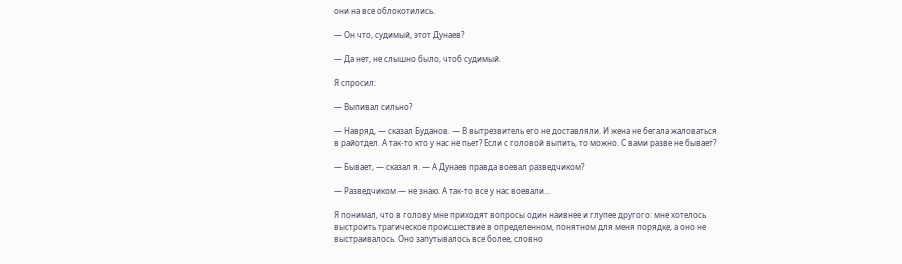они на все облокотились.

— Он что, судимый, этот Дунаев?

— Да нет, не слышно было, чтоб судимый.

Я спросил:

— Выпивал сильно?

— Навряд, — сказал Буданов. — В вытрезвитель его не доставляли. И жена не бегала жаловаться в райотдел. А так-то кто у нас не пьет? Если с головой выпить, то можно. С вами разве не бывает?

— Бывает, — сказал я. — А Дунаев правда воевал разведчиком?

— Разведчиком — не знаю. А так-то все у нас воевали…

Я понимал, что в голову мне приходят вопросы один наивнее и глупее другого: мне хотелось выстроить трагическое происшествие в определенном, понятном для меня порядке, а оно не выстраивалось. Оно запутывалось все более, словно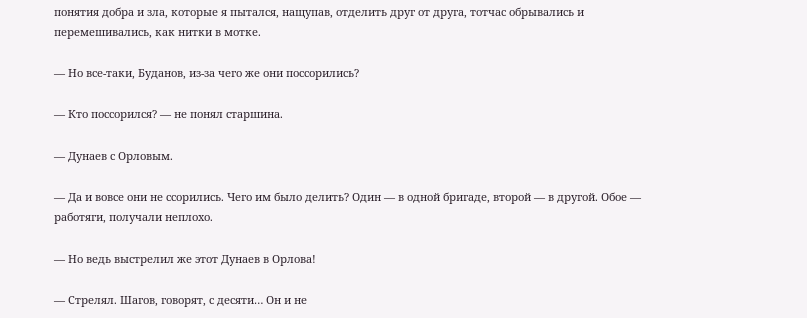понятия добра и зла, которые я пытался, нащупав, отделить друг от друга, тотчас обрывались и перемешивались, как нитки в мотке.

— Но все-таки, Буданов, из-за чего же они поссорились?

— Кто поссорился? — не понял старшина.

— Дунаев с Орловым.

— Да и вовсе они не ссорились. Чего им было делить? Один — в одной бригаде, второй — в другой. Обое — работяги, получали неплохо.

— Но ведь выстрелил же этот Дунаев в Орлова!

— Стрелял. Шагов, говорят, с десяти… Он и не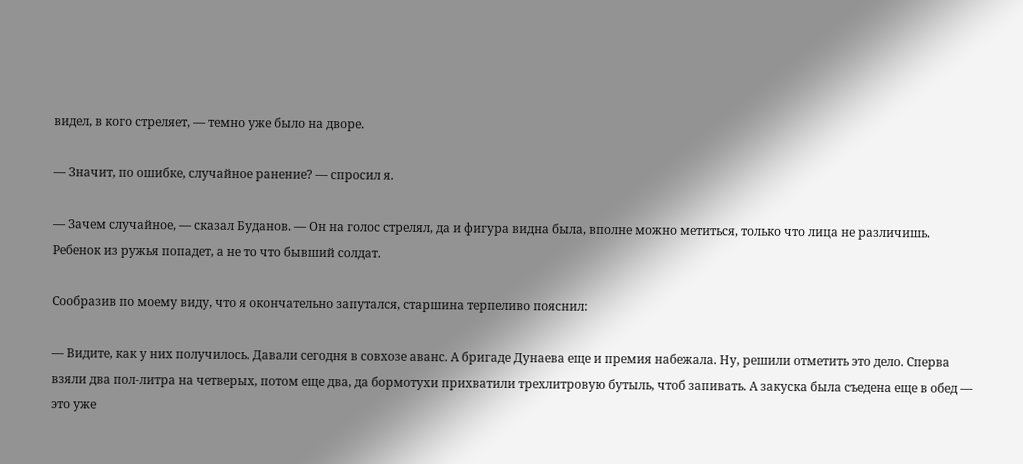видел, в кого стреляет, — темно уже было на дворе.

— Значит, по ошибке, случайное ранение? — спросил я.

— Зачем случайное, — сказал Буданов. — Он на голос стрелял, да и фигура видна была, вполне можно метиться, только что лица не различишь. Ребенок из ружья попадет, а не то что бывший солдат.

Сообразив по моему виду, что я окончательно запутался, старшина терпеливо пояснил:

— Видите, как у них получилось. Давали сегодня в совхозе аванс. А бригаде Дунаева еще и премия набежала. Ну, решили отметить это дело. Сперва взяли два пол-литра на четверых, потом еще два, да бормотухи прихватили трехлитровую бутыль, чтоб запивать. А закуска была съедена еще в обед — это уже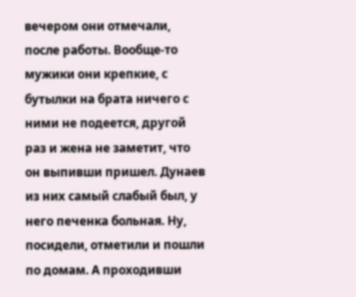вечером они отмечали, после работы. Вообще-то мужики они крепкие, с бутылки на брата ничего с ними не подеется, другой раз и жена не заметит, что он выпивши пришел. Дунаев из них самый слабый был, у него печенка больная. Ну, посидели, отметили и пошли по домам. А проходивши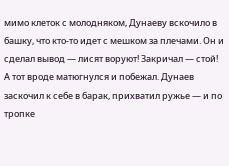мимо клеток с молодняком, Дунаеву вскочило в башку, что кто-то идет с мешком за плечами. Он и сделал вывод — лисят воруют! Закричал — стой! А тот вроде матюгнулся и побежал. Дунаев заскочил к себе в барак, прихватил ружье — и по тропке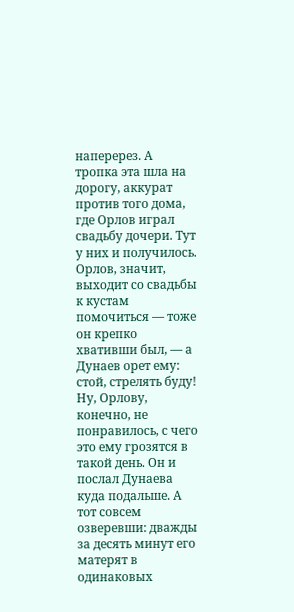наперерез. А тропка эта шла на дорогу, аккурат против того дома, где Орлов играл свадьбу дочери. Тут у них и получилось. Орлов, значит, выходит со свадьбы к кустам помочиться — тоже он крепко хвативши был, — а Дунаев орет ему: стой, стрелять буду! Ну, Орлову, конечно, не понравилось, с чего это ему грозятся в такой день. Он и послал Дунаева куда подальше. А тот совсем озверевши: дважды за десять минут его матерят в одинаковых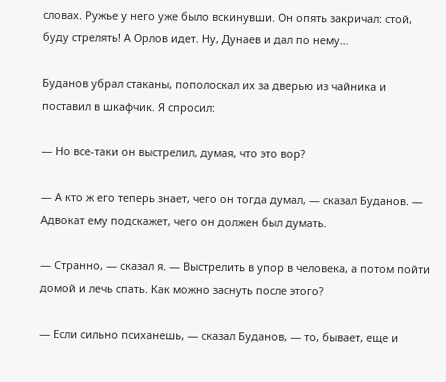словах. Ружье у него уже было вскинувши. Он опять закричал: стой, буду стрелять! А Орлов идет. Ну, Дунаев и дал по нему…

Буданов убрал стаканы, пополоскал их за дверью из чайника и поставил в шкафчик. Я спросил:

— Но все-таки он выстрелил, думая, что это вор?

— А кто ж его теперь знает, чего он тогда думал, — сказал Буданов. — Адвокат ему подскажет, чего он должен был думать.

— Странно, — сказал я. — Выстрелить в упор в человека, а потом пойти домой и лечь спать. Как можно заснуть после этого?

— Если сильно психанешь, — сказал Буданов, — то, бывает, еще и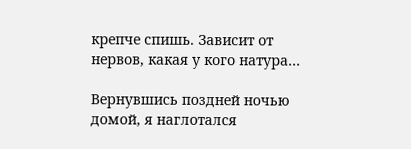крепче спишь. Зависит от нервов, какая у кого натура…

Вернувшись поздней ночью домой, я наглотался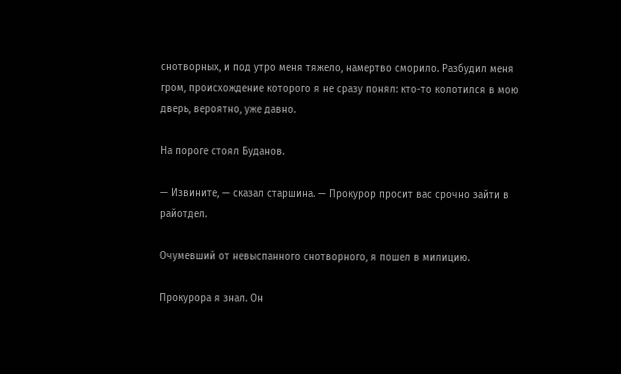снотворных, и под утро меня тяжело, намертво сморило. Разбудил меня гром, происхождение которого я не сразу понял: кто-то колотился в мою дверь, вероятно, уже давно.

На пороге стоял Буданов.

— Извините, — сказал старшина. — Прокурор просит вас срочно зайти в райотдел.

Очумевший от невыспанного снотворного, я пошел в милицию.

Прокурора я знал. Он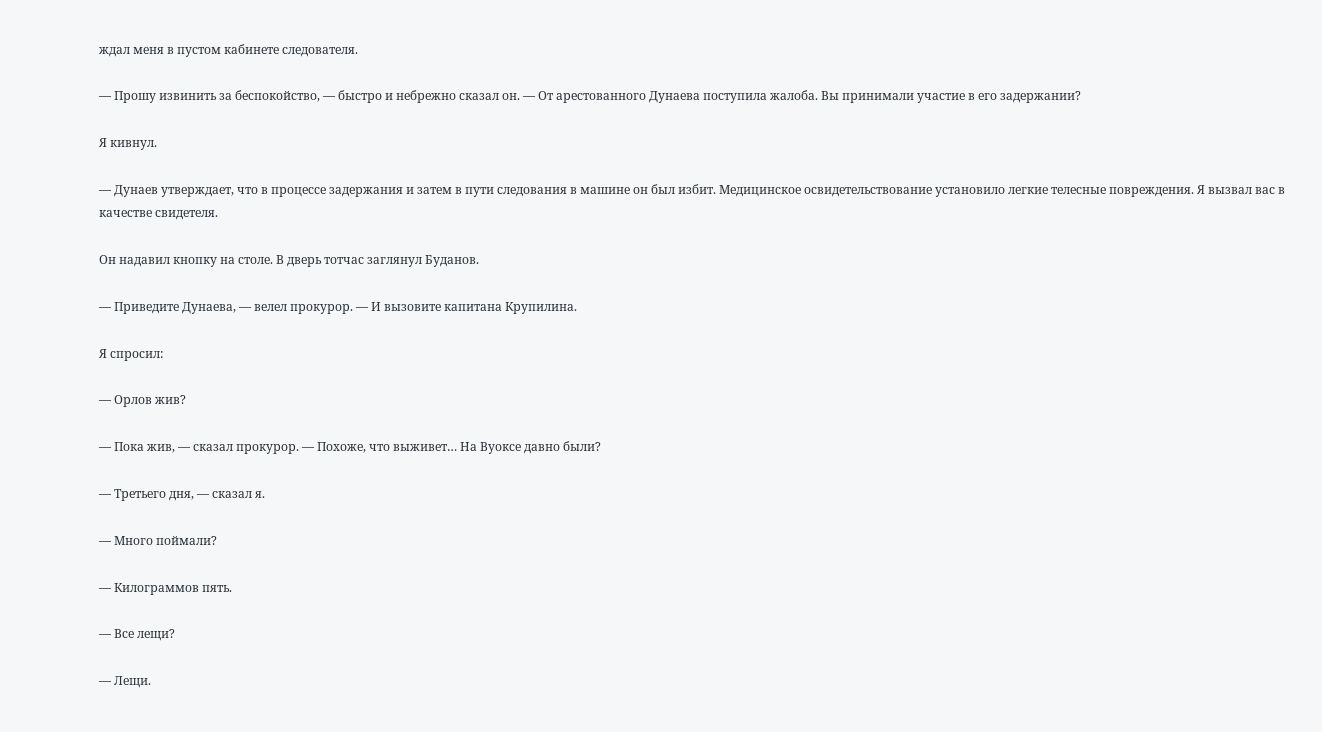ждал меня в пустом кабинете следователя.

— Прошу извинить за беспокойство, — быстро и небрежно сказал он. — От арестованного Дунаева поступила жалоба. Вы принимали участие в его задержании?

Я кивнул.

— Дунаев утверждает, что в процессе задержания и затем в пути следования в машине он был избит. Медицинское освидетельствование установило легкие телесные повреждения. Я вызвал вас в качестве свидетеля.

Он надавил кнопку на столе. В дверь тотчас заглянул Буданов.

— Приведите Дунаева, — велел прокурор. — И вызовите капитана Крупилина.

Я спросил:

— Орлов жив?

— Пока жив, — сказал прокурор. — Похоже, что выживет… На Вуоксе давно были?

— Третьего дня, — сказал я.

— Много поймали?

— Килограммов пять.

— Все лещи?

— Лещи.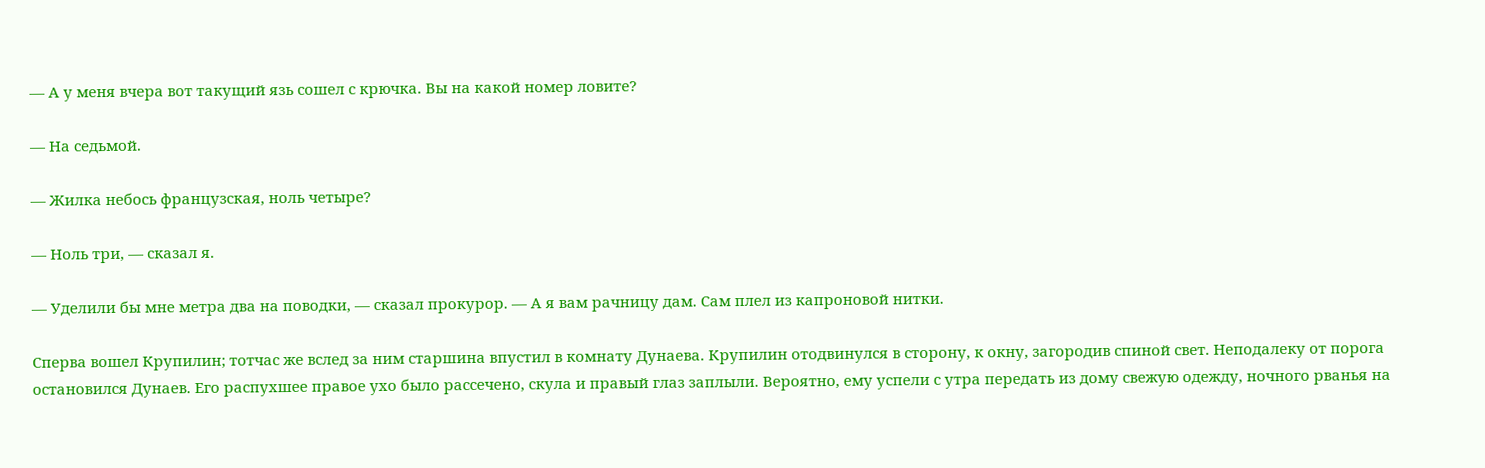— А у меня вчера вот такущий язь сошел с крючка. Вы на какой номер ловите?

— На седьмой.

— Жилка небось французская, ноль четыре?

— Ноль три, — сказал я.

— Уделили бы мне метра два на поводки, — сказал прокурор. — А я вам рачницу дам. Сам плел из капроновой нитки.

Сперва вошел Крупилин; тотчас же вслед за ним старшина впустил в комнату Дунаева. Крупилин отодвинулся в сторону, к окну, загородив спиной свет. Неподалеку от порога остановился Дунаев. Его распухшее правое ухо было рассечено, скула и правый глаз заплыли. Вероятно, ему успели с утра передать из дому свежую одежду, ночного рванья на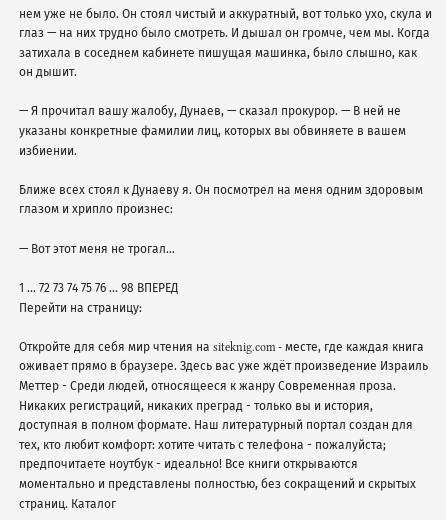нем уже не было. Он стоял чистый и аккуратный, вот только ухо, скула и глаз — на них трудно было смотреть. И дышал он громче, чем мы. Когда затихала в соседнем кабинете пишущая машинка, было слышно, как он дышит.

— Я прочитал вашу жалобу, Дунаев, — сказал прокурор. — В ней не указаны конкретные фамилии лиц, которых вы обвиняете в вашем избиении.

Ближе всех стоял к Дунаеву я. Он посмотрел на меня одним здоровым глазом и хрипло произнес:

— Вот этот меня не трогал…

1 ... 72 73 74 75 76 ... 98 ВПЕРЕД
Перейти на страницу:

Откройте для себя мир чтения на siteknig.com - месте, где каждая книга оживает прямо в браузере. Здесь вас уже ждёт произведение Израиль Меттер - Среди людей, относящееся к жанру Современная проза. Никаких регистраций, никаких преград - только вы и история, доступная в полном формате. Наш литературный портал создан для тех, кто любит комфорт: хотите читать с телефона - пожалуйста; предпочитаете ноутбук - идеально! Все книги открываются моментально и представлены полностью, без сокращений и скрытых страниц. Каталог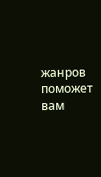жанров поможет вам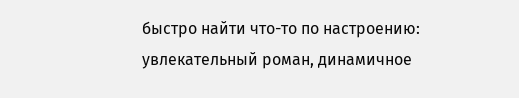быстро найти что-то по настроению: увлекательный роман, динамичное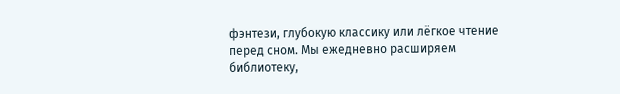фэнтези, глубокую классику или лёгкое чтение перед сном. Мы ежедневно расширяем библиотеку,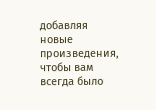добавляя новые произведения, чтобы вам всегда было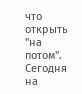что открыть "на потом". Сегодня на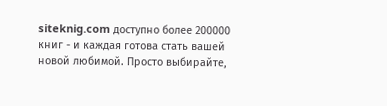siteknig.com доступно более 200000 книг - и каждая готова стать вашей новой любимой. Просто выбирайте,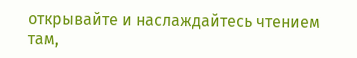открывайте и наслаждайтесь чтением там,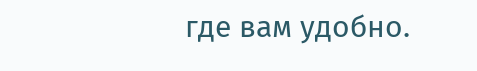где вам удобно.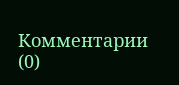Комментарии (0)